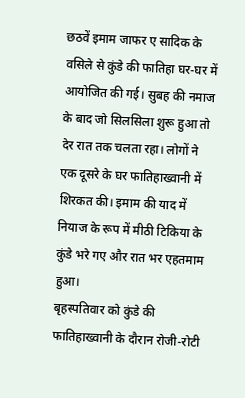छठवें इमाम जाफर ए सादिक के वसिले से कुंडे की फातिहा घर-घर में आयोजित की गई। सुबह की नमाज के बाद जो सिलसिला शुरू हुआ तो देर रात तक चलता रहा। लोगों ने एक दूसरे के घर फातिहाख्वानी में शिरकत की। इमाम की याद में नियाज के रूप में मीठी टिकिया के कुंडे भरे गए और रात भर एहतमाम हुआ।
बृहस्पतिवार को कुंडे की फातिहाख्वानी के दौरान रोजी-रोटी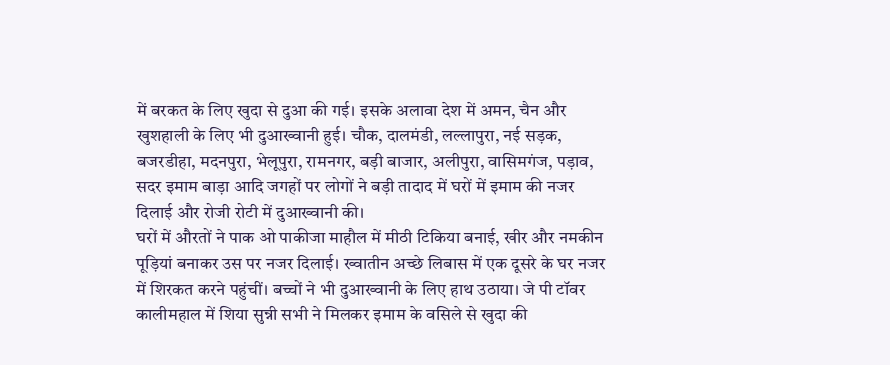में बरकत के लिए खुदा से दुआ की गई। इसके अलावा देश में अमन, चैन और खुशहाली के लिए भी दुआख्वानी हुई। चौक, दालमंडी, लल्लापुरा, नई सड़क, बजरडीहा, मदनपुरा, भेलूपुरा, रामनगर, बड़ी बाजार, अलीपुरा, वासिमगंज, पड़ाव, सदर इमाम बाड़ा आदि जगहों पर लोगों ने बड़ी तादाद में घरों में इमाम की नजर दिलाई और रोजी रोटी में दुआख्वानी की।
घरों में औरतों ने पाक ओ पाकीजा माहौल में मीठी टिकिया बनाई, खीर और नमकीन पूड़ियां बनाकर उस पर नजर दिलाई। ख्वातीन अच्छे लिबास में एक दूसरे के घर नजर में शिरकत करने पहुंचीं। बच्चों ने भी दुआख्वानी के लिए हाथ उठाया। जे पी टॉवर कालीमहाल में शिया सुन्नी सभी ने मिलकर इमाम के वसिले से खुदा की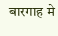बारगाह मे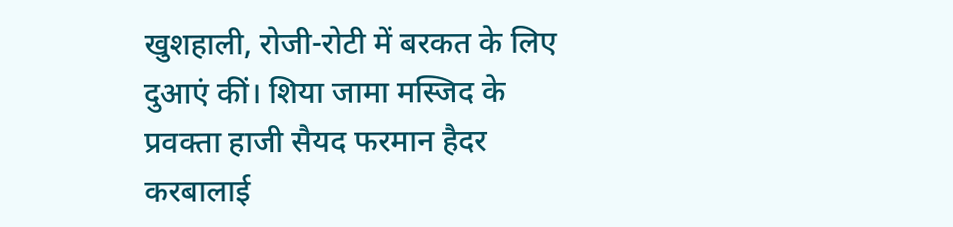खुशहाली, रोजी-रोटी में बरकत के लिए दुआएं कीं। शिया जामा मस्जिद के प्रवक्ता हाजी सैयद फरमान हैदर करबालाई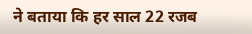ने बताया कि हर साल 22 रजब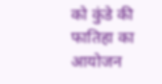को कुंडे की फातिहा का आयोजन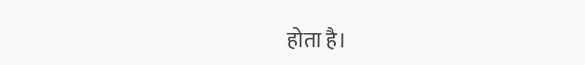होता है।